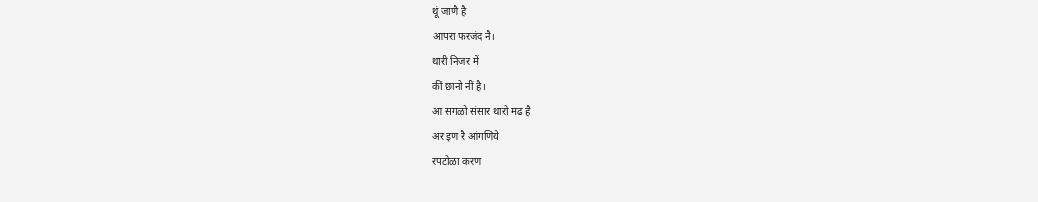थूं जाणै है
आपरा फरजंद नै।
थारी निजर में
कीं छानो नीं है।
आ सगळो संसार थारो मढ है
अर इण रै आंगणिये
रपटोळा करण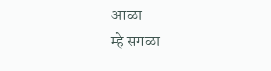आळा
म्हे सगळा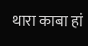थारा काबा हां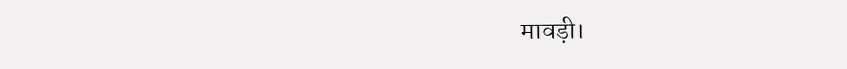मावड़ी।